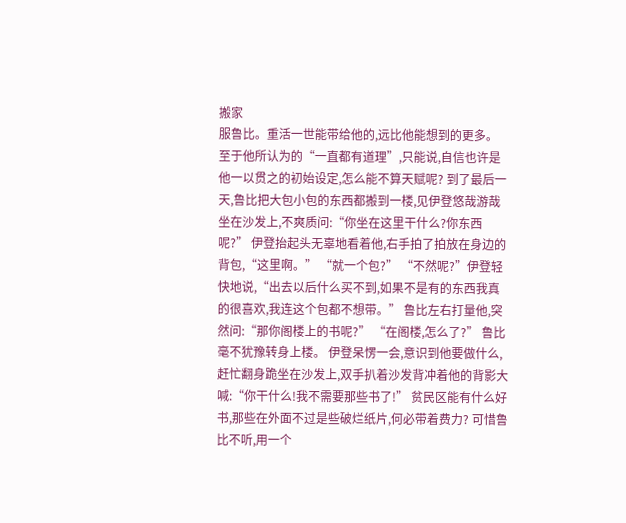搬家
服鲁比。重活一世能带给他的,远比他能想到的更多。 至于他所认为的“一直都有道理”,只能说,自信也许是他一以贯之的初始设定,怎么能不算天赋呢? 到了最后一天,鲁比把大包小包的东西都搬到一楼,见伊登悠哉游哉坐在沙发上,不爽质问:“你坐在这里干什么?你东西呢?” 伊登抬起头无辜地看着他,右手拍了拍放在身边的背包,“这里啊。” “就一个包?” “不然呢?”伊登轻快地说,“出去以后什么买不到,如果不是有的东西我真的很喜欢,我连这个包都不想带。” 鲁比左右打量他,突然问:“那你阁楼上的书呢?” “在阁楼,怎么了?” 鲁比毫不犹豫转身上楼。 伊登呆愣一会,意识到他要做什么,赶忙翻身跪坐在沙发上,双手扒着沙发背冲着他的背影大喊:“你干什么!我不需要那些书了!” 贫民区能有什么好书,那些在外面不过是些破烂纸片,何必带着费力? 可惜鲁比不听,用一个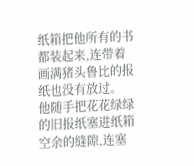纸箱把他所有的书都装起来,连带着画满猪头鲁比的报纸也没有放过。 他随手把花花绿绿的旧报纸塞进纸箱空余的缝隙,连塞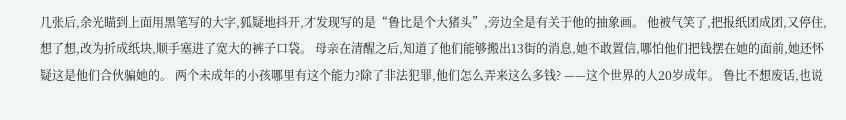几张后,余光瞄到上面用黑笔写的大字,狐疑地抖开,才发现写的是“鲁比是个大猪头”,旁边全是有关于他的抽象画。 他被气笑了,把报纸团成团,又停住,想了想,改为折成纸块,顺手塞进了宽大的裤子口袋。 母亲在清醒之后,知道了他们能够搬出13街的消息,她不敢置信,哪怕他们把钱摆在她的面前,她还怀疑这是他们合伙骗她的。 两个未成年的小孩哪里有这个能力?除了非法犯罪,他们怎么弄来这么多钱? ——这个世界的人20岁成年。 鲁比不想废话,也说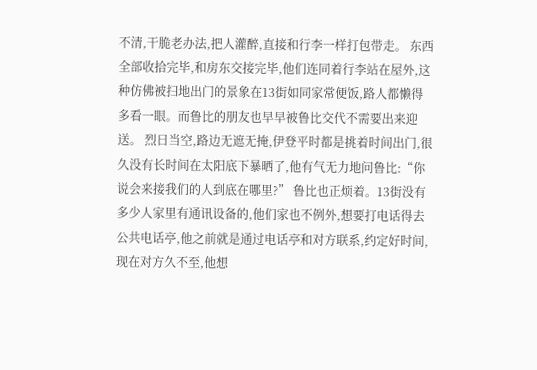不清,干脆老办法,把人灌醉,直接和行李一样打包带走。 东西全部收拾完毕,和房东交接完毕,他们连同着行李站在屋外,这种仿佛被扫地出门的景象在13街如同家常便饭,路人都懒得多看一眼。而鲁比的朋友也早早被鲁比交代不需要出来迎送。 烈日当空,路边无遮无掩,伊登平时都是挑着时间出门,很久没有长时间在太阳底下暴晒了,他有气无力地问鲁比:“你说会来接我们的人到底在哪里?” 鲁比也正烦着。13街没有多少人家里有通讯设备的,他们家也不例外,想要打电话得去公共电话亭,他之前就是通过电话亭和对方联系,约定好时间,现在对方久不至,他想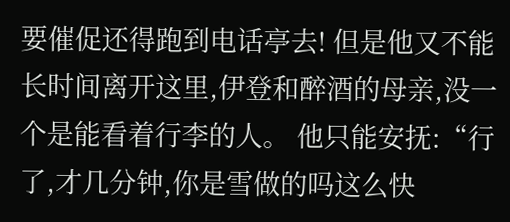要催促还得跑到电话亭去! 但是他又不能长时间离开这里,伊登和醉酒的母亲,没一个是能看着行李的人。 他只能安抚:“行了,才几分钟,你是雪做的吗这么快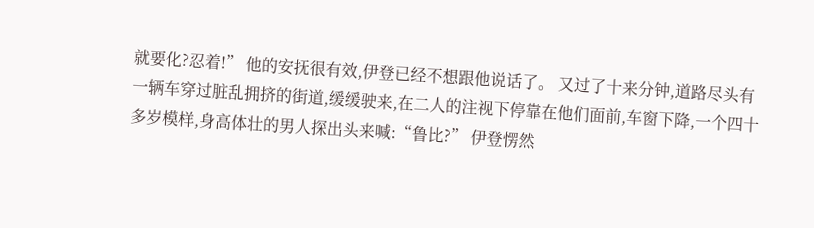就要化?忍着!” 他的安抚很有效,伊登已经不想跟他说话了。 又过了十来分钟,道路尽头有一辆车穿过脏乱拥挤的街道,缓缓驶来,在二人的注视下停靠在他们面前,车窗下降,一个四十多岁模样,身高体壮的男人探出头来喊:“鲁比?” 伊登愣然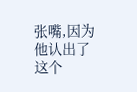张嘴,因为他认出了这个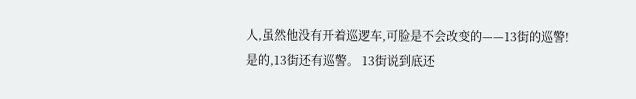人,虽然他没有开着巡逻车,可脸是不会改变的——13街的巡警! 是的,13街还有巡警。 13街说到底还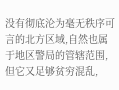没有彻底沦为毫无秩序可言的北方区域,自然也属于地区警局的管辖范围,但它又足够贫穷混乱,